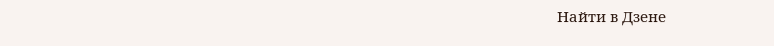Найти в Дзене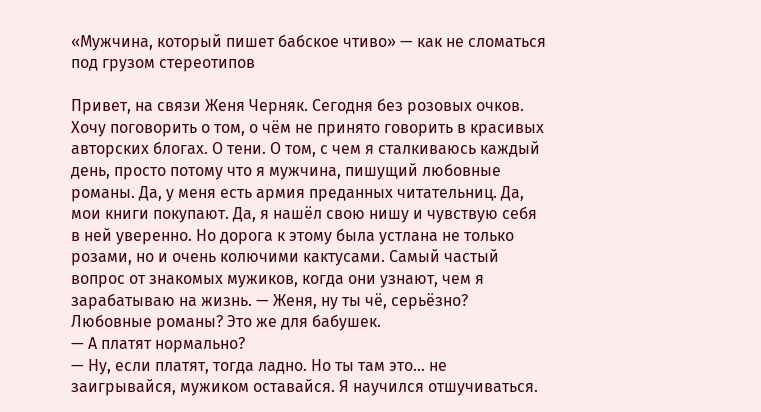«Мужчина, который пишет бабское чтиво» — как не сломаться под грузом стереотипов

Привет, на связи Женя Черняк. Сегодня без розовых очков. Хочу поговорить о том, о чём не принято говорить в красивых авторских блогах. О тени. О том, с чем я сталкиваюсь каждый день, просто потому что я мужчина, пишущий любовные романы. Да, у меня есть армия преданных читательниц. Да, мои книги покупают. Да, я нашёл свою нишу и чувствую себя в ней уверенно. Но дорога к этому была устлана не только розами, но и очень колючими кактусами. Самый частый вопрос от знакомых мужиков, когда они узнают, чем я зарабатываю на жизнь. — Женя, ну ты чё, серьёзно? Любовные романы? Это же для бабушек.
— А платят нормально?
— Ну, если платят, тогда ладно. Но ты там это... не заигрывайся, мужиком оставайся. Я научился отшучиваться.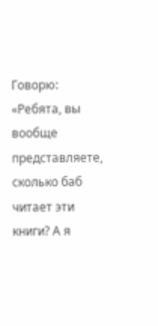Говорю: «Ребята, вы вообще представляете, сколько баб читает эти книги? А я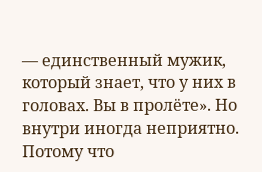— единственный мужик, который знает, что у них в головах. Вы в пролёте». Но внутри иногда неприятно. Потому что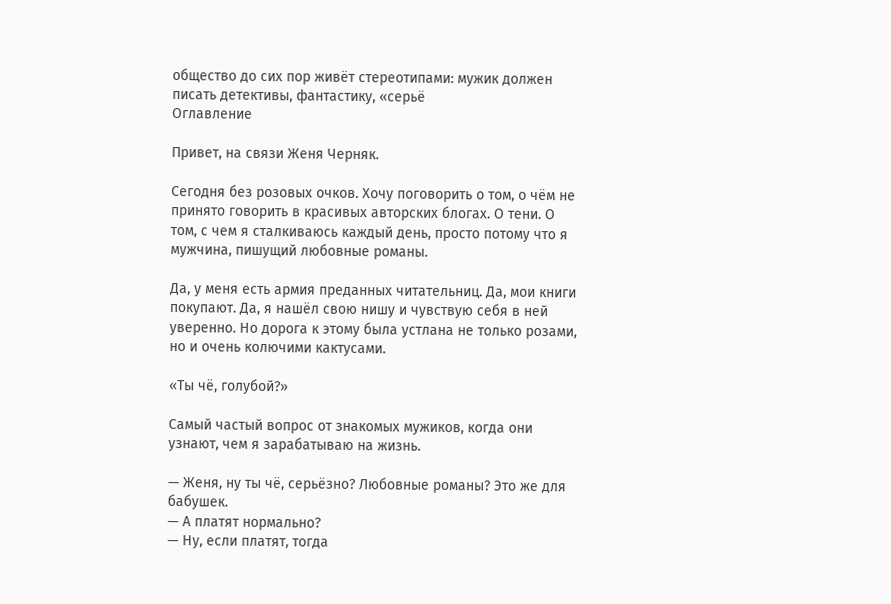общество до сих пор живёт стереотипами: мужик должен писать детективы, фантастику, «серьё
Оглавление

Привет, на связи Женя Черняк.

Сегодня без розовых очков. Хочу поговорить о том, о чём не принято говорить в красивых авторских блогах. О тени. О том, с чем я сталкиваюсь каждый день, просто потому что я мужчина, пишущий любовные романы.

Да, у меня есть армия преданных читательниц. Да, мои книги покупают. Да, я нашёл свою нишу и чувствую себя в ней уверенно. Но дорога к этому была устлана не только розами, но и очень колючими кактусами.

«Ты чё, голубой?»

Самый частый вопрос от знакомых мужиков, когда они узнают, чем я зарабатываю на жизнь.

— Женя, ну ты чё, серьёзно? Любовные романы? Это же для бабушек.
— А платят нормально?
— Ну, если платят, тогда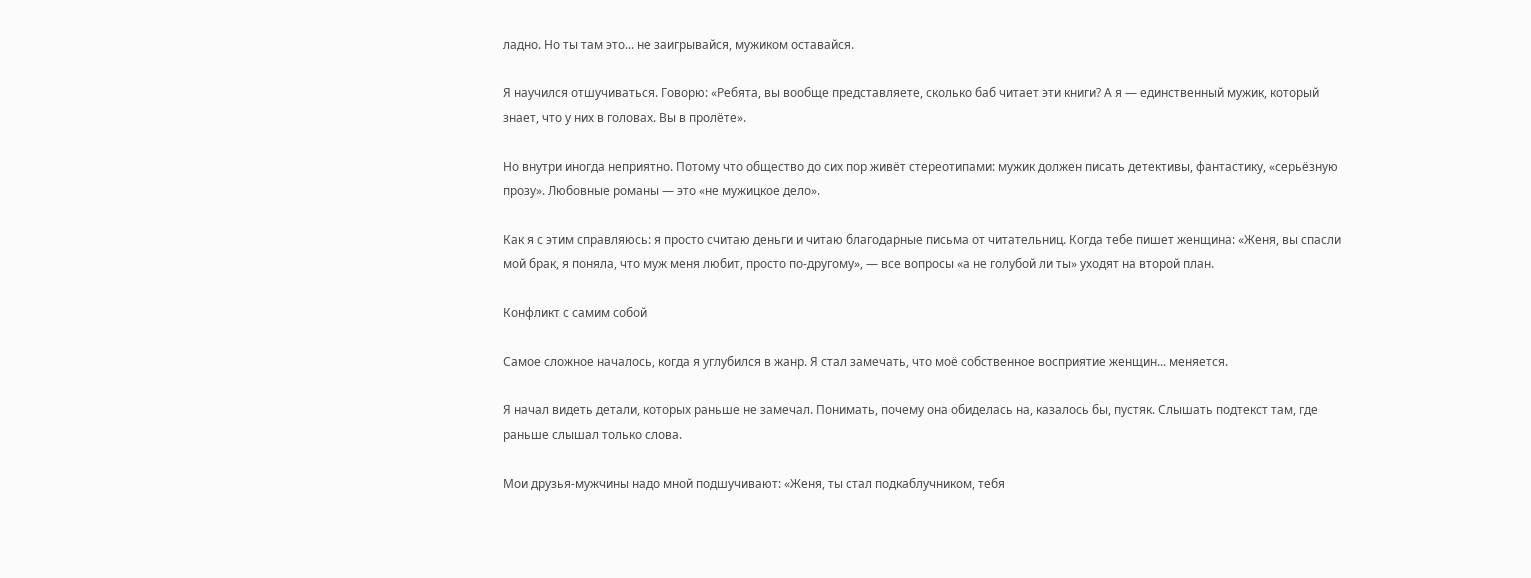ладно. Но ты там это... не заигрывайся, мужиком оставайся.

Я научился отшучиваться. Говорю: «Ребята, вы вообще представляете, сколько баб читает эти книги? А я — единственный мужик, который знает, что у них в головах. Вы в пролёте».

Но внутри иногда неприятно. Потому что общество до сих пор живёт стереотипами: мужик должен писать детективы, фантастику, «серьёзную прозу». Любовные романы — это «не мужицкое дело».

Как я с этим справляюсь: я просто считаю деньги и читаю благодарные письма от читательниц. Когда тебе пишет женщина: «Женя, вы спасли мой брак, я поняла, что муж меня любит, просто по-другому», — все вопросы «а не голубой ли ты» уходят на второй план.

Конфликт с самим собой

Самое сложное началось, когда я углубился в жанр. Я стал замечать, что моё собственное восприятие женщин... меняется.

Я начал видеть детали, которых раньше не замечал. Понимать, почему она обиделась на, казалось бы, пустяк. Слышать подтекст там, где раньше слышал только слова.

Мои друзья-мужчины надо мной подшучивают: «Женя, ты стал подкаблучником, тебя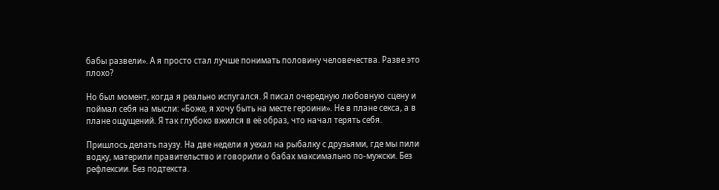бабы развели». А я просто стал лучше понимать половину человечества. Разве это плохо?

Но был момент, когда я реально испугался. Я писал очередную любовную сцену и поймал себя на мысли: «Боже, я хочу быть на месте героини». Не в плане секса, а в плане ощущений. Я так глубоко вжился в её образ, что начал терять себя.

Пришлось делать паузу. На две недели я уехал на рыбалку с друзьями, где мы пили водку, материли правительство и говорили о бабах максимально по-мужски. Без рефлексии. Без подтекста.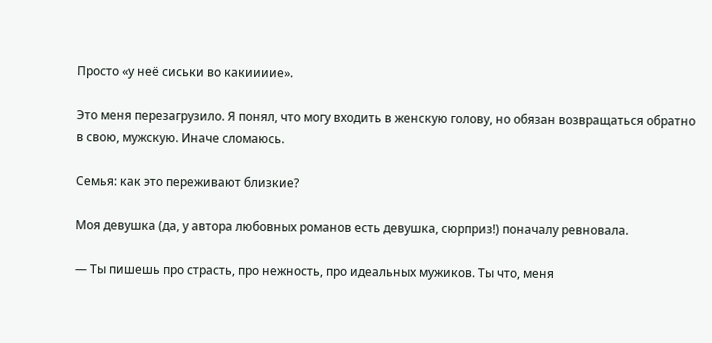Просто «у неё сиськи во какиииие».

Это меня перезагрузило. Я понял, что могу входить в женскую голову, но обязан возвращаться обратно в свою, мужскую. Иначе сломаюсь.

Семья: как это переживают близкие?

Моя девушка (да, у автора любовных романов есть девушка, сюрприз!) поначалу ревновала.

— Ты пишешь про страсть, про нежность, про идеальных мужиков. Ты что, меня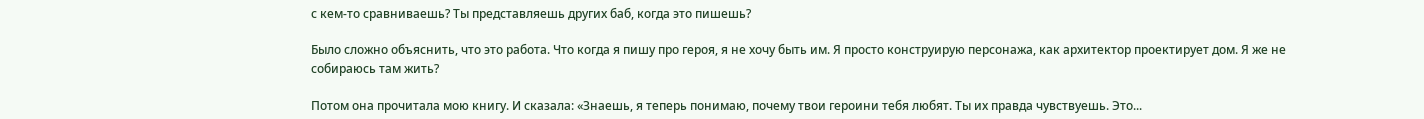с кем-то сравниваешь? Ты представляешь других баб, когда это пишешь?

Было сложно объяснить, что это работа. Что когда я пишу про героя, я не хочу быть им. Я просто конструирую персонажа, как архитектор проектирует дом. Я же не собираюсь там жить?

Потом она прочитала мою книгу. И сказала: «Знаешь, я теперь понимаю, почему твои героини тебя любят. Ты их правда чувствуешь. Это...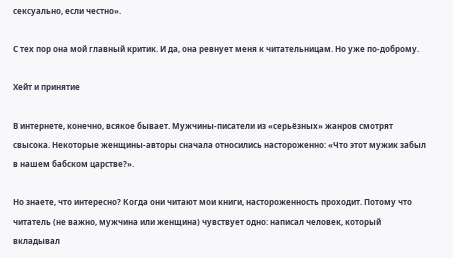сексуально, если честно».

С тех пор она мой главный критик. И да, она ревнует меня к читательницам. Но уже по-доброму.

Хейт и принятие

В интернете, конечно, всякое бывает. Мужчины-писатели из «серьёзных» жанров смотрят свысока. Некоторые женщины-авторы сначала относились настороженно: «Что этот мужик забыл в нашем бабском царстве?».

Но знаете, что интересно? Когда они читают мои книги, настороженность проходит. Потому что читатель (не важно, мужчина или женщина) чувствует одно: написал человек, который вкладывал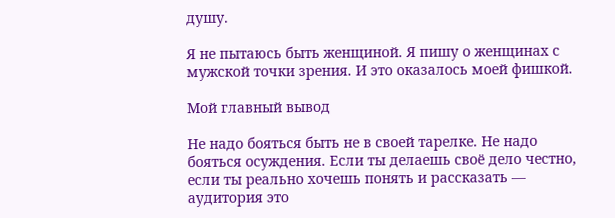душу.

Я не пытаюсь быть женщиной. Я пишу о женщинах с мужской точки зрения. И это оказалось моей фишкой.

Мой главный вывод

Не надо бояться быть не в своей тарелке. Не надо бояться осуждения. Если ты делаешь своё дело честно, если ты реально хочешь понять и рассказать — аудитория это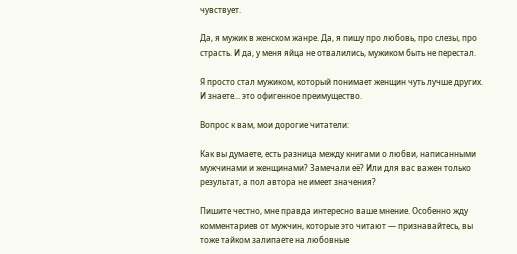чувствует.

Да, я мужик в женском жанре. Да, я пишу про любовь, про слезы, про страсть. И да, у меня яйца не отвалились, мужиком быть не перестал.

Я просто стал мужиком, который понимает женщин чуть лучше других. И знаете... это офигенное преимущество.

Вопрос к вам, мои дорогие читатели:

Как вы думаете, есть разница между книгами о любви, написанными мужчинами и женщинами? Замечали её? Или для вас важен только результат, а пол автора не имеет значения?

Пишите честно, мне правда интересно ваше мнение. Особенно жду комментариев от мужчин, которые это читают — признавайтесь, вы тоже тайком залипаете на любовные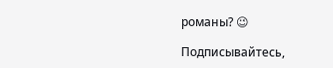романы? 😉

Подписывайтесь,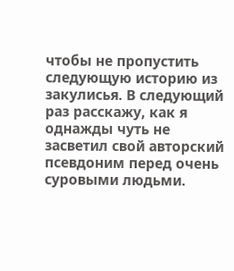чтобы не пропустить следующую историю из закулисья. В следующий раз расскажу, как я однажды чуть не засветил свой авторский псевдоним перед очень суровыми людьми.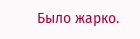Было жарко.